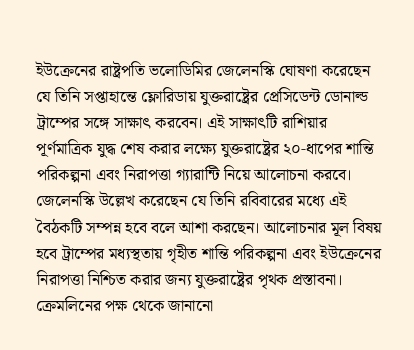ইউক্রেনের রাষ্ট্রপতি ভলোডিমির জেলেনস্কি ঘোষণা করেছেন যে তিনি সপ্তাহান্তে ফ্লোরিডায় যুক্তরাষ্ট্রের প্রেসিডেন্ট ডোনাল্ড ট্রাম্পের সঙ্গে সাক্ষাৎ করবেন। এই সাক্ষাৎটি রাশিয়ার পূর্ণমাত্রিক যুদ্ধ শেষ করার লক্ষ্যে যুক্তরাষ্ট্রের ২০‑ধাপের শান্তি পরিকল্পনা এবং নিরাপত্তা গ্যারান্টি নিয়ে আলোচনা করবে।
জেলেনস্কি উল্লেখ করেছেন যে তিনি রবিবারের মধ্যে এই বৈঠকটি সম্পন্ন হবে বলে আশা করছেন। আলোচনার মূল বিষয় হবে ট্রাম্পের মধ্যস্থতায় গৃহীত শান্তি পরিকল্পনা এবং ইউক্রেনের নিরাপত্তা নিশ্চিত করার জন্য যুক্তরাষ্ট্রের পৃথক প্রস্তাবনা।
ক্রেমলিনের পক্ষ থেকে জানানো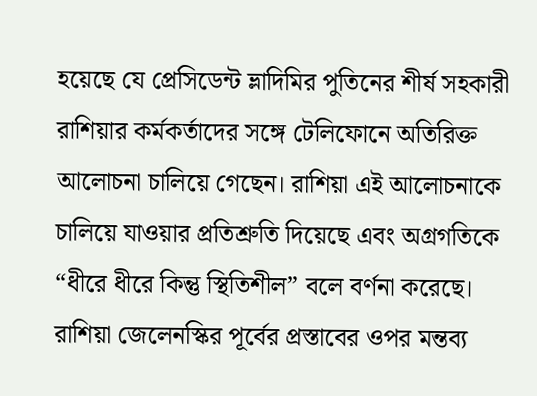হয়েছে যে প্রেসিডেন্ট ভ্লাদিমির পুতিনের শীর্ষ সহকারী রাশিয়ার কর্মকর্তাদের সঙ্গে টেলিফোনে অতিরিক্ত আলোচনা চালিয়ে গেছেন। রাশিয়া এই আলোচনাকে চালিয়ে যাওয়ার প্রতিশ্রুতি দিয়েছে এবং অগ্রগতিকে “ধীরে ধীরে কিন্তু স্থিতিশীল” বলে বর্ণনা করেছে।
রাশিয়া জেলেনস্কির পূর্বের প্রস্তাবের ওপর মন্তব্য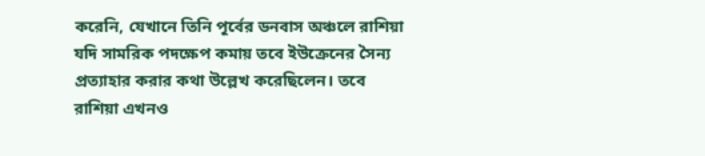করেনি, যেখানে তিনি পূর্বের ডনবাস অঞ্চলে রাশিয়া যদি সামরিক পদক্ষেপ কমায় তবে ইউক্রেনের সৈন্য প্রত্যাহার করার কথা উল্লেখ করেছিলেন। তবে রাশিয়া এখনও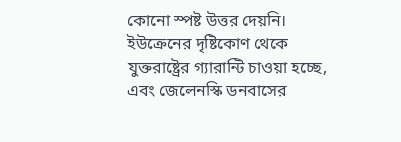কোনো স্পষ্ট উত্তর দেয়নি।
ইউক্রেনের দৃষ্টিকোণ থেকে যুক্তরাষ্ট্রের গ্যারান্টি চাওয়া হচ্ছে, এবং জেলেনস্কি ডনবাসের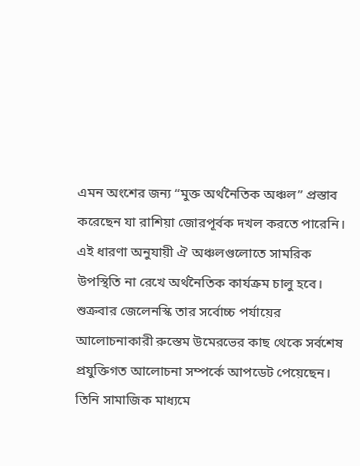এমন অংশের জন্য “মুক্ত অর্থনৈতিক অঞ্চল” প্রস্তাব করেছেন যা রাশিয়া জোরপূর্বক দখল করতে পারেনি। এই ধারণা অনুযায়ী ঐ অঞ্চলগুলোতে সামরিক উপস্থিতি না রেখে অর্থনৈতিক কার্যক্রম চালু হবে।
শুক্রবার জেলেনস্কি তার সর্বোচ্চ পর্যায়ের আলোচনাকারী রুস্তেম উমেরভের কাছ থেকে সর্বশেষ প্রযুক্তিগত আলোচনা সম্পর্কে আপডেট পেয়েছেন। তিনি সামাজিক মাধ্যমে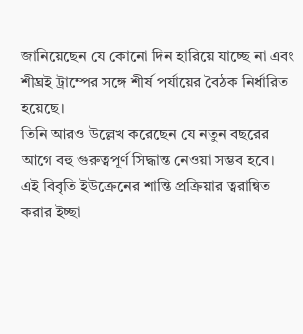জানিয়েছেন যে কোনো দিন হারিয়ে যাচ্ছে না এবং শীঘ্রই ট্রাম্পের সঙ্গে শীর্ষ পর্যায়ের বৈঠক নির্ধারিত হয়েছে।
তিনি আরও উল্লেখ করেছেন যে নতুন বছরের আগে বহু গুরুত্বপূর্ণ সিদ্ধান্ত নেওয়া সম্ভব হবে। এই বিবৃতি ইউক্রেনের শান্তি প্রক্রিয়ার ত্বরান্বিত করার ইচ্ছা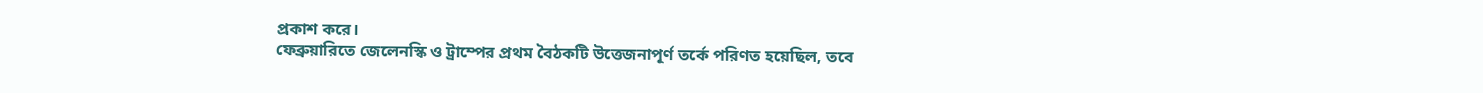প্রকাশ করে।
ফেব্রুয়ারিতে জেলেনস্কি ও ট্রাম্পের প্রথম বৈঠকটি উত্তেজনাপূর্ণ তর্কে পরিণত হয়েছিল, তবে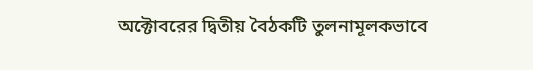অক্টোবরের দ্বিতীয় বৈঠকটি তুলনামূলকভাবে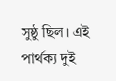সুষ্ঠু ছিল। এই পার্থক্য দুই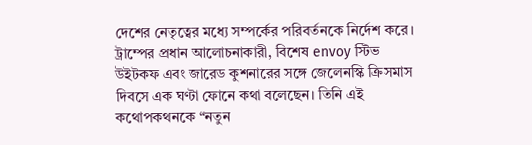দেশের নেতৃত্বের মধ্যে সম্পর্কের পরিবর্তনকে নির্দেশ করে।
ট্রাম্পের প্রধান আলোচনাকারী, বিশেষ envoy স্টিভ উইটকফ এবং জারেড কুশনারের সঙ্গে জেলেনস্কি ক্রিসমাস দিবসে এক ঘণ্টা ফোনে কথা বলেছেন। তিনি এই কথোপকথনকে “নতুন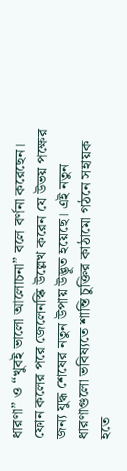ধারণা” ও “খুবই ভালো আলোচনা” বলে বর্ণনা করেছেন।
ফোন কলের পরে জেলেনস্কি উল্লেখ করেন যে উভয় পক্ষের জন্য যুদ্ধ শেষের নতুন উপায় উদ্ভূত হয়েছে। এই নতুন ধারণাগুলো ভবিষ্যতে শান্তি চুক্তির কাঠামো গঠনে সহায়ক হতে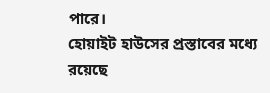পারে।
হোয়াইট হাউসের প্রস্তাবের মধ্যে রয়েছে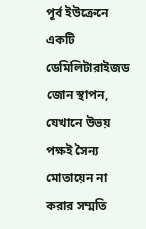পূর্ব ইউক্রেনে একটি ডেমিলিটারাইজড জোন স্থাপন, যেখানে উভয় পক্ষই সৈন্য মোতায়েন না করার সম্মতি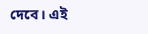দেবে। এই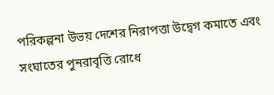পরিকল্পনা উভয় দেশের নিরাপত্তা উদ্বেগ কমাতে এবং সংঘাতের পুনরাবৃত্তি রোধে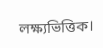লক্ষ্যভিত্তিক।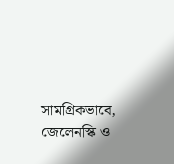সামগ্রিকভাবে, জেলেনস্কি ও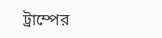ট্রাম্পের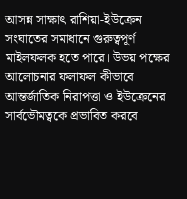আসন্ন সাক্ষাৎ রাশিয়া-ইউক্রেন সংঘাতের সমাধানে গুরুত্বপূর্ণ মাইলফলক হতে পারে। উভয় পক্ষের আলোচনার ফলাফল কীভাবে আন্তর্জাতিক নিরাপত্তা ও ইউক্রেনের সার্বভৌমত্বকে প্রভাবিত করবে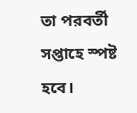তা পরবর্তী সপ্তাহে স্পষ্ট হবে।